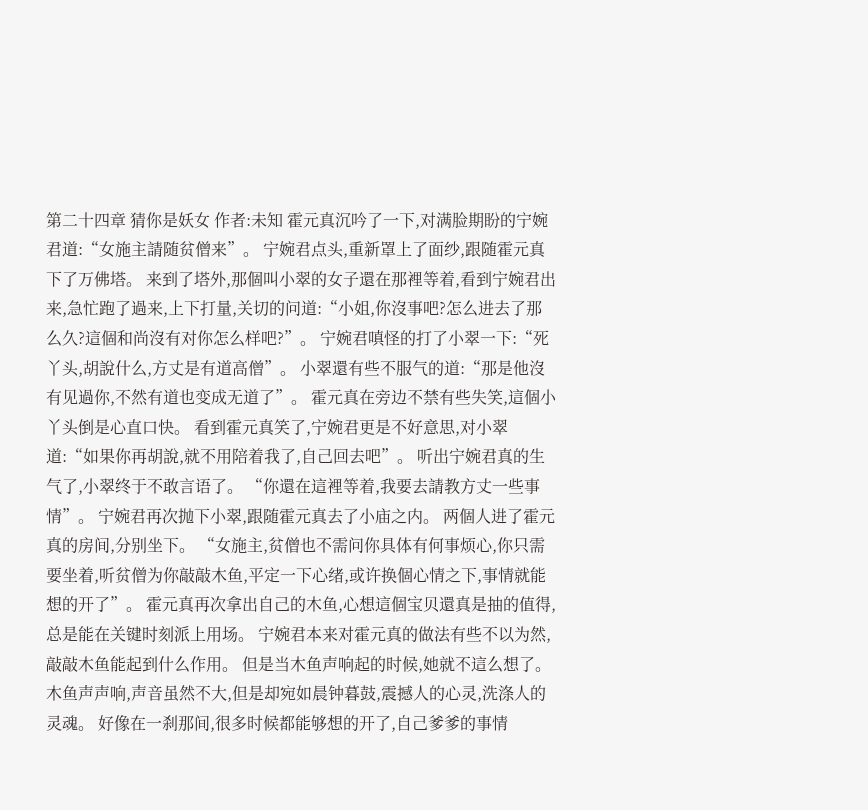第二十四章 猜你是妖女 作者:未知 霍元真沉吟了一下,对满脸期盼的宁婉君道:“女施主請随贫僧来”。 宁婉君点头,重新罩上了面纱,跟随霍元真下了万佛塔。 来到了塔外,那個叫小翠的女子還在那裡等着,看到宁婉君出来,急忙跑了過来,上下打量,关切的问道:“小姐,你沒事吧?怎么进去了那么久?這個和尚沒有对你怎么样吧?”。 宁婉君嗔怪的打了小翠一下:“死丫头,胡說什么,方丈是有道高僧”。 小翠還有些不服气的道:“那是他沒有见過你,不然有道也变成无道了”。 霍元真在旁边不禁有些失笑,這個小丫头倒是心直口快。 看到霍元真笑了,宁婉君更是不好意思,对小翠道:“如果你再胡說,就不用陪着我了,自己回去吧”。 听出宁婉君真的生气了,小翠终于不敢言语了。 “你還在這裡等着,我要去請教方丈一些事情”。 宁婉君再次抛下小翠,跟随霍元真去了小庙之内。 两個人进了霍元真的房间,分别坐下。 “女施主,贫僧也不需问你具体有何事烦心,你只需要坐着,听贫僧为你敲敲木鱼,平定一下心绪,或许换個心情之下,事情就能想的开了”。 霍元真再次拿出自己的木鱼,心想這個宝贝還真是抽的值得,总是能在关键时刻派上用场。 宁婉君本来对霍元真的做法有些不以为然,敲敲木鱼能起到什么作用。 但是当木鱼声响起的时候,她就不這么想了。 木鱼声声响,声音虽然不大,但是却宛如晨钟暮鼓,震撼人的心灵,洗涤人的灵魂。 好像在一刹那间,很多时候都能够想的开了,自己爹爹的事情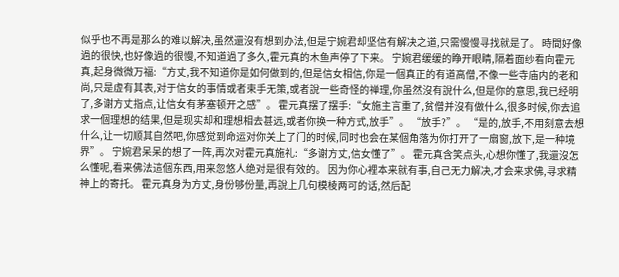似乎也不再是那么的难以解决,虽然還沒有想到办法,但是宁婉君却坚信有解决之道,只需慢慢寻找就是了。 時間好像過的很快,也好像過的很慢,不知道過了多久,霍元真的木鱼声停了下来。 宁婉君缓缓的睁开眼睛,隔着面纱看向霍元真,起身微微万福:“方丈,我不知道你是如何做到的,但是信女相信,你是一個真正的有道高僧,不像一些寺庙内的老和尚,只是虚有其表,对于信女的事情或者束手无策,或者說一些奇怪的禅理,你虽然沒有說什么,但是你的意思,我已经明了,多谢方丈指点,让信女有茅塞顿开之感”。 霍元真摆了摆手:“女施主言重了,贫僧并沒有做什么,很多时候,你去追求一個理想的结果,但是现实却和理想相去甚远,或者你换一种方式,放手”。 “放手?”。 “是的,放手,不用刻意去想什么,让一切顺其自然吧,你感觉到命运对你关上了门的时候,同时也会在某個角落为你打开了一扇窗,放下,是一种境界”。 宁婉君呆呆的想了一阵,再次对霍元真施礼:“多谢方丈,信女懂了”。 霍元真含笑点头,心想你懂了,我還沒怎么懂呢,看来佛法這個东西,用来忽悠人绝对是很有效的。 因为你心裡本来就有事,自己无力解决,才会来求佛,寻求精神上的寄托。 霍元真身为方丈,身份够份量,再說上几句模棱两可的话,然后配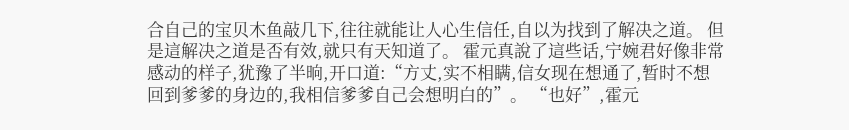合自己的宝贝木鱼敲几下,往往就能让人心生信任,自以为找到了解决之道。 但是這解决之道是否有效,就只有天知道了。 霍元真說了這些话,宁婉君好像非常感动的样子,犹豫了半晌,开口道:“方丈,实不相瞒,信女现在想通了,暂时不想回到爹爹的身边的,我相信爹爹自己会想明白的”。 “也好”,霍元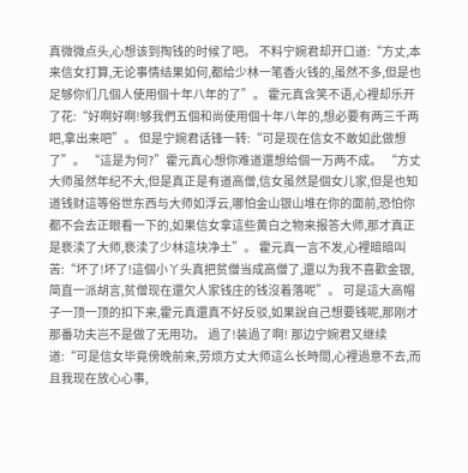真微微点头,心想该到掏钱的时候了吧。 不料宁婉君却开口道:“方丈,本来信女打算,无论事情结果如何,都给少林一笔香火钱的,虽然不多,但是也足够你们几個人使用個十年八年的了”。 霍元真含笑不语,心裡却乐开了花:“好啊好啊!够我們五個和尚使用個十年八年的,想必要有两三千两吧,拿出来吧”。 但是宁婉君话锋一转:“可是现在信女不敢如此做想了”。 “這是为何?”霍元真心想你难道還想给個一万两不成。 “方丈大师虽然年纪不大,但是真正是有道高僧,信女虽然是個女儿家,但是也知道钱财這等俗世东西与大师如浮云,哪怕金山银山堆在你的面前,恐怕你都不会去正眼看一下的,如果信女拿這些黄白之物来报答大师,那才真正是亵渎了大师,亵渎了少林這块净土”。 霍元真一言不发,心裡暗暗叫苦:“坏了!坏了!這個小丫头真把贫僧当成高僧了,還以为我不喜歡金银,简直一派胡言,贫僧现在還欠人家钱庄的钱沒着落呢”。 可是這大高帽子一顶一顶的扣下来,霍元真還真不好反驳,如果說自己想要钱呢,那刚才那番功夫岂不是做了无用功。 過了!装過了啊! 那边宁婉君又继续道:“可是信女毕竟傍晚前来,劳烦方丈大师這么长時間,心裡過意不去,而且我现在放心心事,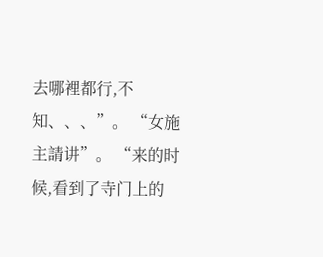去哪裡都行,不知、、、”。 “女施主請讲”。 “来的时候,看到了寺门上的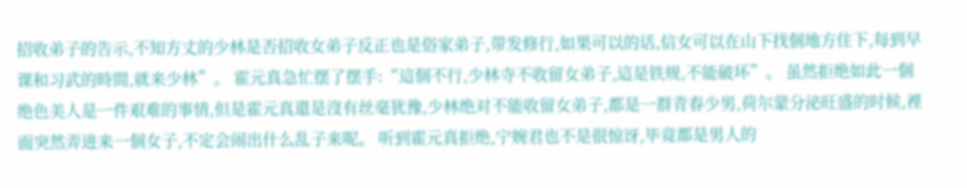招收弟子的告示,不知方丈的少林是否招收女弟子反正也是俗家弟子,带发修行,如果可以的话,信女可以在山下找個地方住下,每到早课和习武的時間,就来少林”。 霍元真急忙摆了摆手:“這個不行,少林寺不收留女弟子,這是铁规,不能破坏”。 虽然拒绝如此一個绝色美人是一件艰难的事情,但是霍元真還是沒有丝毫犹豫,少林绝对不能收留女弟子,都是一群青春少男,荷尔蒙分泌旺盛的时候,裡面突然弄进来一個女子,不定会闹出什么乱子来呢。 听到霍元真拒绝,宁婉君也不是很惊讶,毕竟都是男人的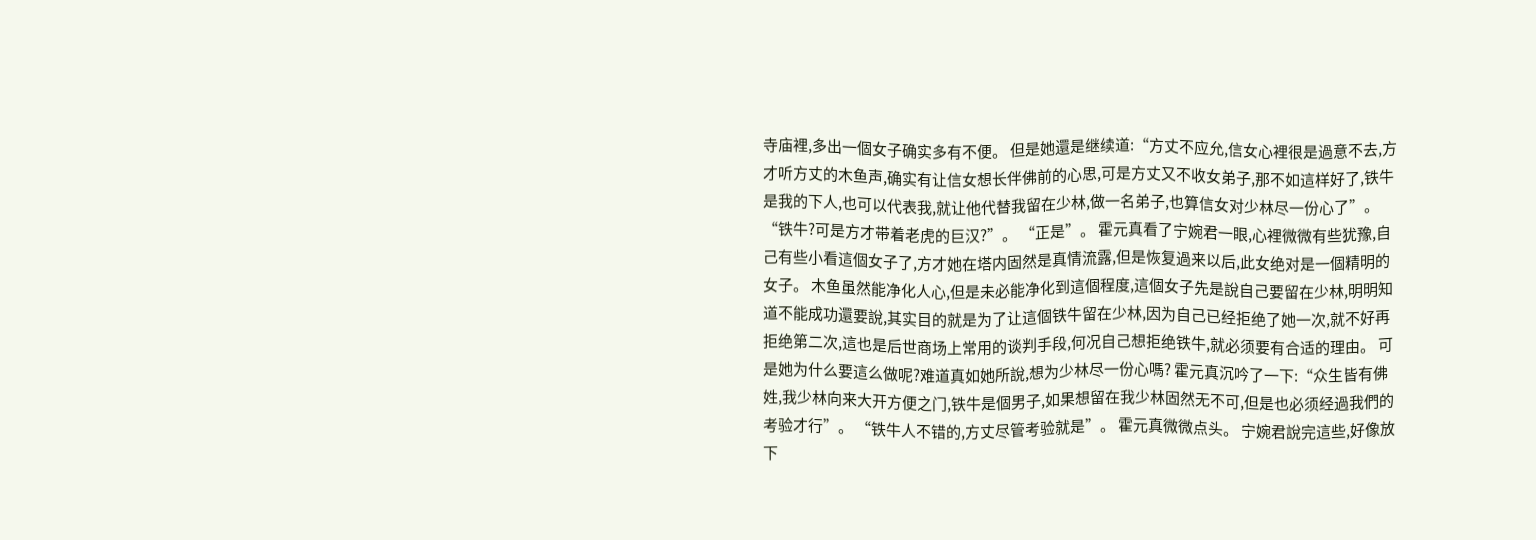寺庙裡,多出一個女子确实多有不便。 但是她還是继续道:“方丈不应允,信女心裡很是過意不去,方才听方丈的木鱼声,确实有让信女想长伴佛前的心思,可是方丈又不收女弟子,那不如這样好了,铁牛是我的下人,也可以代表我,就让他代替我留在少林,做一名弟子,也算信女对少林尽一份心了”。 “铁牛?可是方才带着老虎的巨汉?”。 “正是”。 霍元真看了宁婉君一眼,心裡微微有些犹豫,自己有些小看這個女子了,方才她在塔内固然是真情流露,但是恢复過来以后,此女绝对是一個精明的女子。 木鱼虽然能净化人心,但是未必能净化到這個程度,這個女子先是說自己要留在少林,明明知道不能成功還要說,其实目的就是为了让這個铁牛留在少林,因为自己已经拒绝了她一次,就不好再拒绝第二次,這也是后世商场上常用的谈判手段,何况自己想拒绝铁牛,就必须要有合适的理由。 可是她为什么要這么做呢?难道真如她所說,想为少林尽一份心嗎? 霍元真沉吟了一下:“众生皆有佛姓,我少林向来大开方便之门,铁牛是個男子,如果想留在我少林固然无不可,但是也必须经過我們的考验才行”。 “铁牛人不错的,方丈尽管考验就是”。 霍元真微微点头。 宁婉君說完這些,好像放下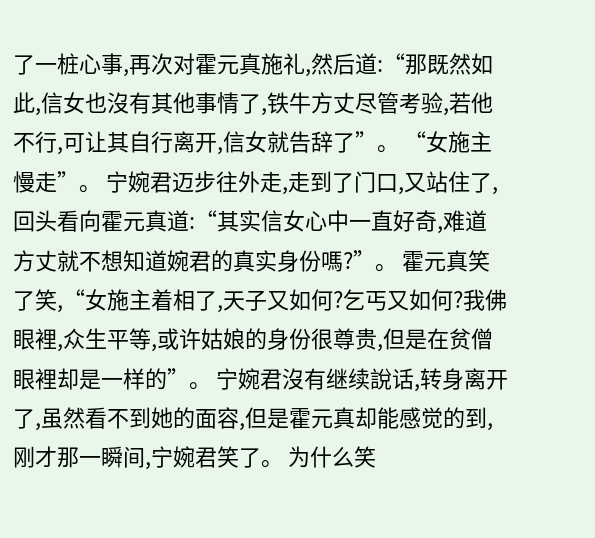了一桩心事,再次对霍元真施礼,然后道:“那既然如此,信女也沒有其他事情了,铁牛方丈尽管考验,若他不行,可让其自行离开,信女就告辞了”。 “女施主慢走”。 宁婉君迈步往外走,走到了门口,又站住了,回头看向霍元真道:“其实信女心中一直好奇,难道方丈就不想知道婉君的真实身份嗎?”。 霍元真笑了笑,“女施主着相了,天子又如何?乞丐又如何?我佛眼裡,众生平等,或许姑娘的身份很尊贵,但是在贫僧眼裡却是一样的”。 宁婉君沒有继续說话,转身离开了,虽然看不到她的面容,但是霍元真却能感觉的到,刚才那一瞬间,宁婉君笑了。 为什么笑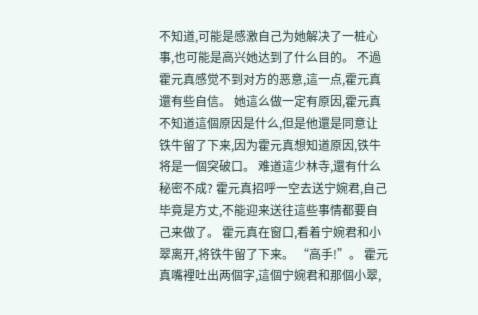不知道,可能是感激自己为她解决了一桩心事,也可能是高兴她达到了什么目的。 不過霍元真感觉不到对方的恶意,這一点,霍元真還有些自信。 她這么做一定有原因,霍元真不知道這個原因是什么,但是他還是同意让铁牛留了下来,因为霍元真想知道原因,铁牛将是一個突破口。 难道這少林寺,還有什么秘密不成? 霍元真招呼一空去送宁婉君,自己毕竟是方丈,不能迎来送往這些事情都要自己来做了。 霍元真在窗口,看着宁婉君和小翠离开,将铁牛留了下来。 “高手!”。 霍元真嘴裡吐出两個字,這個宁婉君和那個小翠,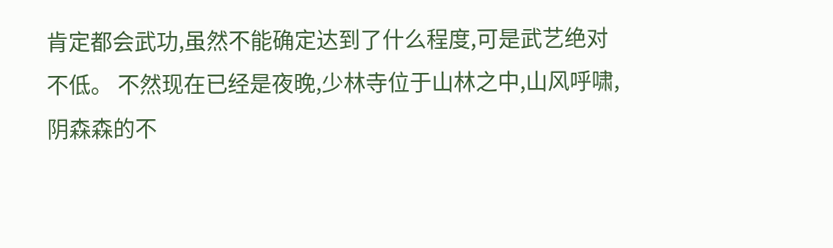肯定都会武功,虽然不能确定达到了什么程度,可是武艺绝对不低。 不然现在已经是夜晚,少林寺位于山林之中,山风呼啸,阴森森的不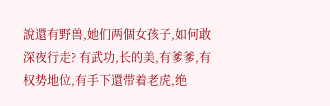說還有野兽,她们两個女孩子,如何敢深夜行走? 有武功,长的美,有爹爹,有权势地位,有手下還带着老虎,绝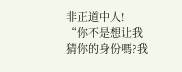非正道中人! “你不是想让我猜你的身份嗎?我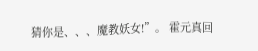猜你是、、、魔教妖女!”。 霍元真回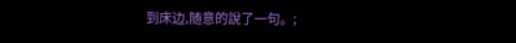到床边,随意的說了一句。;